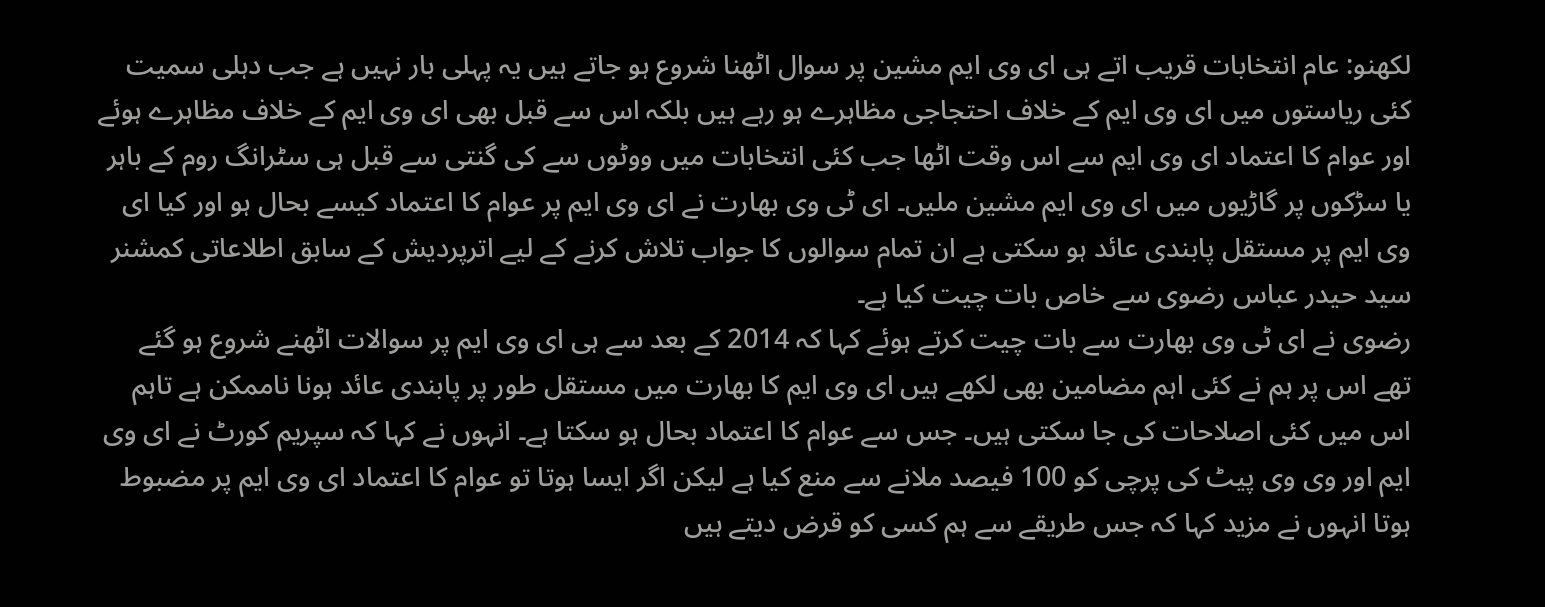لکھنو: عام انتخابات قریب اتے ہی ای وی ایم مشین پر سوال اٹھنا شروع ہو جاتے ہیں یہ پہلی بار نہیں ہے جب دہلی سمیت کئی ریاستوں میں ای وی ایم کے خلاف احتجاجی مظاہرے ہو رہے ہیں بلکہ اس سے قبل بھی ای وی ایم کے خلاف مظاہرے ہوئے اور عوام کا اعتماد ای وی ایم سے اس وقت اٹھا جب کئی انتخابات میں ووٹوں سے کی گنتی سے قبل ہی سٹرانگ روم کے باہر یا سڑکوں پر گاڑیوں میں ای وی ایم مشین ملیں۔ ای ٹی وی بھارت نے ای وی ایم پر عوام کا اعتماد کیسے بحال ہو اور کیا ای وی ایم پر مستقل پابندی عائد ہو سکتی ہے ان تمام سوالوں کا جواب تلاش کرنے کے لیے اترپردیش کے سابق اطلاعاتی کمشنر سید حیدر عباس رضوی سے خاص بات چیت کیا ہے۔
رضوی نے ای ٹی وی بھارت سے بات چیت کرتے ہوئے کہا کہ 2014 کے بعد سے ہی ای وی ایم پر سوالات اٹھنے شروع ہو گئے تھے اس پر ہم نے کئی اہم مضامین بھی لکھے ہیں ای وی ایم کا بھارت میں مستقل طور پر پابندی عائد ہونا ناممکن ہے تاہم اس میں کئی اصلاحات کی جا سکتی ہیں۔ جس سے عوام کا اعتماد بحال ہو سکتا ہے۔ انہوں نے کہا کہ سپریم کورٹ نے ای وی ایم اور وی وی پیٹ کی پرچی کو 100 فیصد ملانے سے منع کیا ہے لیکن اگر ایسا ہوتا تو عوام کا اعتماد ای وی ایم پر مضبوط ہوتا انہوں نے مزید کہا کہ جس طریقے سے ہم کسی کو قرض دیتے ہیں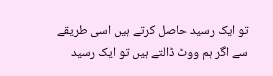تو ایک رسید حاصل کرتے ہیں اسی طریقے سے اگر ہم ووٹ ڈالتے ہیں تو ایک رسید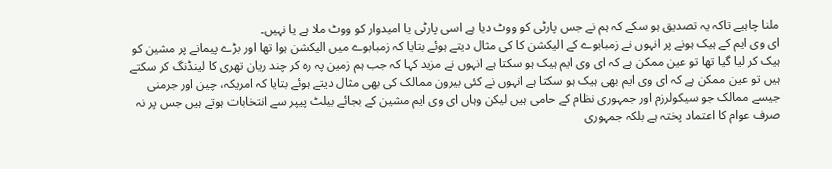ملنا چاہیے تاکہ یہ تصدیق ہو سکے کہ ہم نے جس پارٹی کو ووٹ دیا ہے اسی پارٹی یا امیدوار کو ووٹ ملا ہے یا نہیں۔
ای وی ایم کے ہیک ہونے پر انہوں نے زمبابوے کے الیکشن کا کی مثال دیتے ہوئے بتایا کہ زمبابوے میں الیکشن ہوا تھا اور بڑے پیمانے پر مشین کو ہیک کر لیا گیا تھا تو عین ممکن ہے کہ ای وی ایم ہیک ہو سکتا ہے انہوں نے مزید کہا کہ جب ہم زمین پہ رہ کر چند ریان تھری کا لینڈنگ کر سکتے ہیں تو عین ممکن ہے کہ ای وی ایم بھی ہیک ہو سکتا ہے انہوں نے کئی بیرون ممالک کی بھی مثال دیتے ہوئے بتایا کہ امریکہ، چین اور جرمنی جیسے ممالک جو سیکولرزم اور جمہوری نظام کے حامی ہیں لیکن وہاں ای وی ایم مشین کے بجائے بیلٹ پیپر سے انتخابات ہوتے ہیں جس پر نہ صرف عوام کا اعتماد پختہ ہے بلکہ جمہوری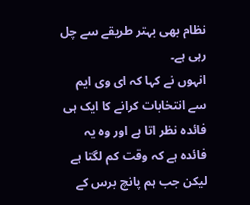نظام بھی بہتر طریقے سے چل رہی ہے۔
انہوں نے کہا کہ ای وی ایم سے انتخابات کرانے کا ایک ہی فائدہ نظر اتا ہے اور وہ یہ فائدہ ہے کہ وقت کم لگتا ہے لیکن جب ہم پانچ برس کے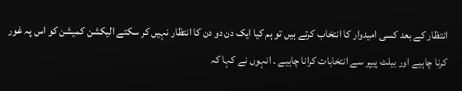انتظار کے بعد کسی امیدوار کا انتخاب کرتے ہیں تو ہم کیا ایک دن دو دن کا انتظار نہیں کر سکتے الیکشن کمیشن کو اس پہ غور کرنا چاہیے اور بیلٹ پیپر سے انتخابات کرانا چاہیے ۔ انہوں نے کہا کہ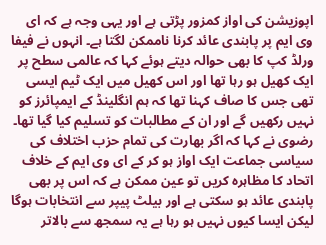اپوزیشن کی اواز کمزور پڑتی ہے اور یہی وجہ ہے کہ ای وی ایم پر پابندی عائد کرنا ناممکن لگتا ہے۔ انہوں نے فیفا ورلڈ کپ کا بھی حوالہ دیتے ہوئے کہا کہ عالمی سطح پر ایک کھیل ہو رہا تھا اور اس کھیل میں ایک ٹیم ایسی تھی جس کا صاف کہنا تھا کہ ہم انگلینڈ کے ایمپائرز کو نہیں رکھیں گے اور ان کے مطالبات کو تسلیم کیا گیا تھا۔
رضوی نے کہا کہ اگر بھارت کی تمام حزب اختلاف کی سیاسی جماعت ایک اواز ہو کر کے ای وی ایم کے خلاف اتحاد کا مظاہرہ کریں تو عین ممکن ہے کہ اس پر بھی پابندی عائد ہو سکتی ہے اور بیلٹ پیپر سے انتخابات ہوگا لیکن ایسا کیوں نہیں ہو رہا ہے یہ سمجھ سے بالاتر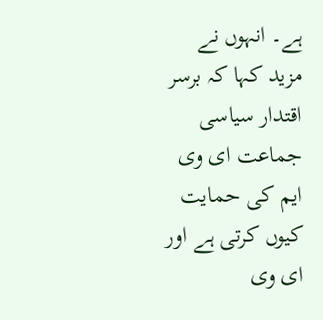ہے۔ انہوں نے مزید کہا کہ برسر اقتدار سیاسی جماعت ای وی ایم کی حمایت کیوں کرتی ہے اور ای وی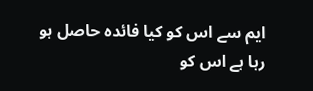ایم سے اس کو کیا فائدہ حاصل ہو رہا ہے اس کو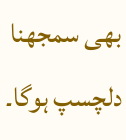بھی سمجھنا دلچسپ ہوگا۔